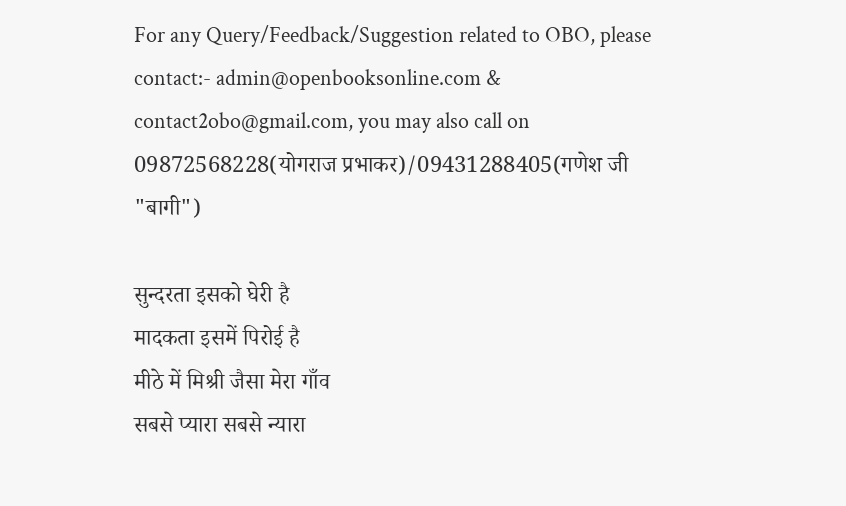For any Query/Feedback/Suggestion related to OBO, please contact:- admin@openbooksonline.com & contact2obo@gmail.com, you may also call on 09872568228(योगराज प्रभाकर)/09431288405(गणेश जी "बागी")

सुन्दरता इसको घेरी है
मादकता इसमें पिरोई है
मीठे में मिश्री जैसा मेरा गाँव
सबसे प्यारा सबसे न्यारा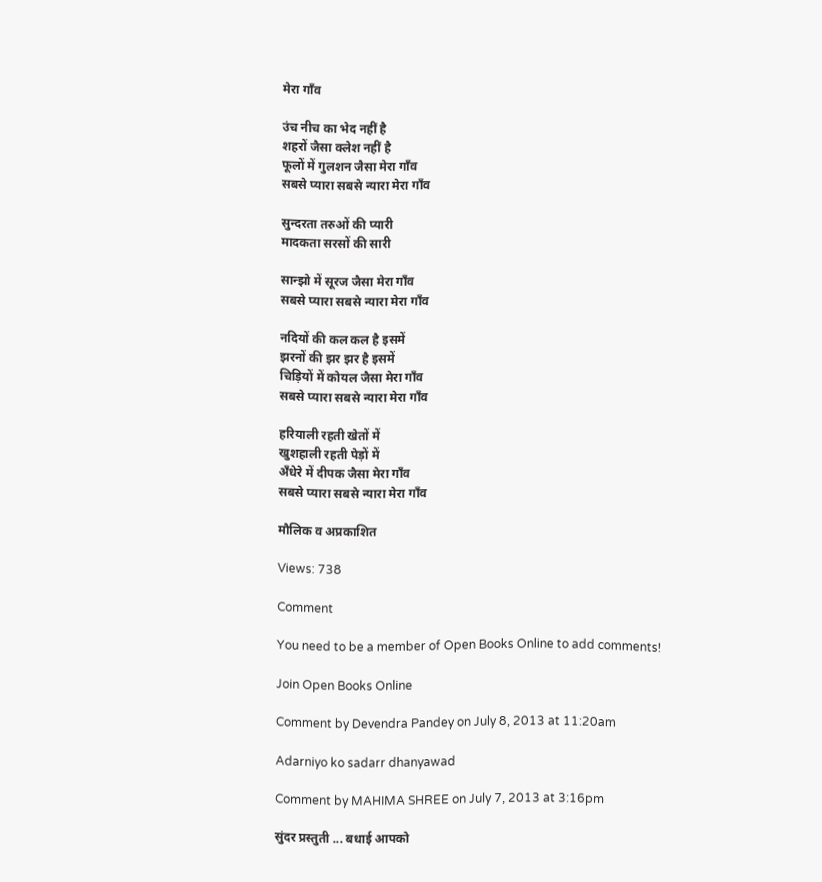मेरा गाँव

उंच नीच का भेद नहीं है
शहरों जैसा क्लेश नहीं है
फूलों में गुलशन जैसा मेरा गाँव
सबसे प्यारा सबसे न्यारा मेरा गाँव

सुन्दरता तरुओं की प्यारी
मादकता सरसों की सारी

सान्झो में सूरज जैसा मेरा गाँव
सबसे प्यारा सबसे न्यारा मेरा गाँव

नदियों की कल कल है इसमें
झरनों की झर झर है इसमें
चिड़ियों में कोयल जैसा मेरा गाँव
सबसे प्यारा सबसे न्यारा मेरा गाँव

हरियाली रहती खेतों में
खुशहाली रहती पेड़ों में
अँधेरे में दीपक जैसा मेरा गाँव
सबसे प्यारा सबसे न्यारा मेरा गाँव

मौलिक व अप्रकाशित

Views: 738

Comment

You need to be a member of Open Books Online to add comments!

Join Open Books Online

Comment by Devendra Pandey on July 8, 2013 at 11:20am

Adarniyo ko sadarr dhanyawad

Comment by MAHIMA SHREE on July 7, 2013 at 3:16pm

सुंदर प्रस्तुती ... बधाई आपको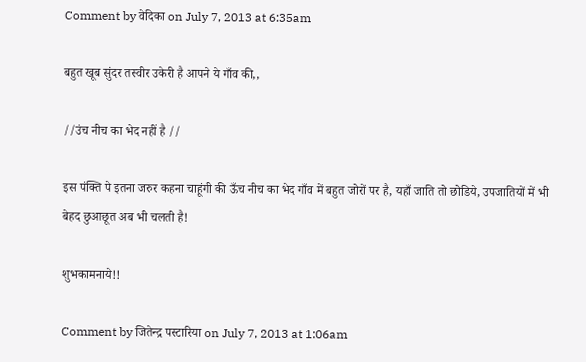Comment by वेदिका on July 7, 2013 at 6:35am

बहुत खूब सुंदर तस्वीर उकेरी है आपने ये गाँव की,,

//उंच नीच का भेद नहीं है //

इस पंक्ति पे इतना जरुर कहना चाहूंगी की ऊँच नीच का भेद गाँव में बहुत जोरों पर है, यहाँ जाति तो छोडिये, उपजातियों में भी बेहद छुआछूत अब भी चलती है!

शुभकामनाये!!

Comment by जितेन्द्र पस्टारिया on July 7, 2013 at 1:06am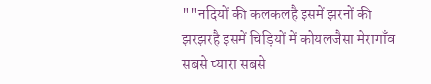""नदियों की कलकलहै इसमें झरनों की झरझरहै इसमें चिड़ियों में कोयलजैसा मेरागाँव सबसे प्यारा सबसे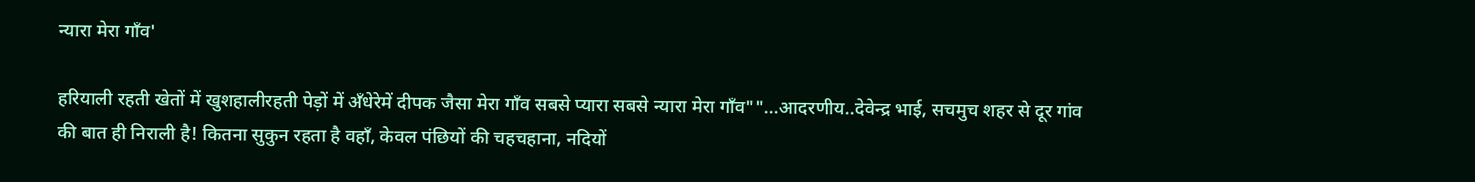न्यारा मेरा गाँव'

हरियाली रहती खेतों में खुशहालीरहती पेड़ों में अँधेरेमें दीपक जैसा मेरा गाँव सबसे प्यारा सबसे न्यारा मेरा गाँव""...आदरणीय..देवेन्द्र भाई, सचमुच शहर से दूर गांव की बात ही निराली है! कितना सुकुन रहता है वहाँ, केवल पंछियों की चहचहाना, नदियों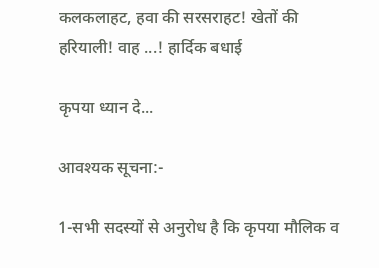कलकलाहट, हवा की सरसराहट! खेतों की हरियाली! वाह ...! हार्दिक बधाई

कृपया ध्यान दे...

आवश्यक सूचना:-

1-सभी सदस्यों से अनुरोध है कि कृपया मौलिक व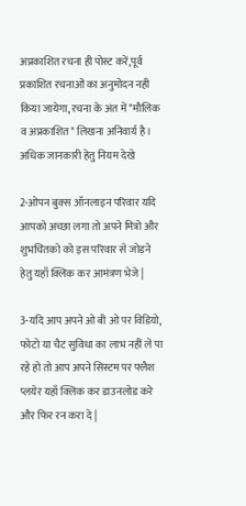अप्रकाशित रचना ही पोस्ट करें,पूर्व प्रकाशित रचनाओं का अनुमोदन नही किया जायेगा, रचना के अंत में "मौलिक व अप्रकाशित" लिखना अनिवार्य है । अधिक जानकारी हेतु नियम देखे

2-ओपन बुक्स ऑनलाइन परिवार यदि आपको अच्छा लगा तो अपने मित्रो और शुभचिंतको को इस परिवार से जोड़ने हेतु यहाँ क्लिक कर आमंत्रण भेजे |

3-यदि आप अपने ओ बी ओ पर विडियो, फोटो या चैट सुविधा का लाभ नहीं ले पा रहे हो तो आप अपने सिस्टम पर फ्लैश प्लयेर यहाँ क्लिक कर डाउनलोड करे और फिर रन करा दे |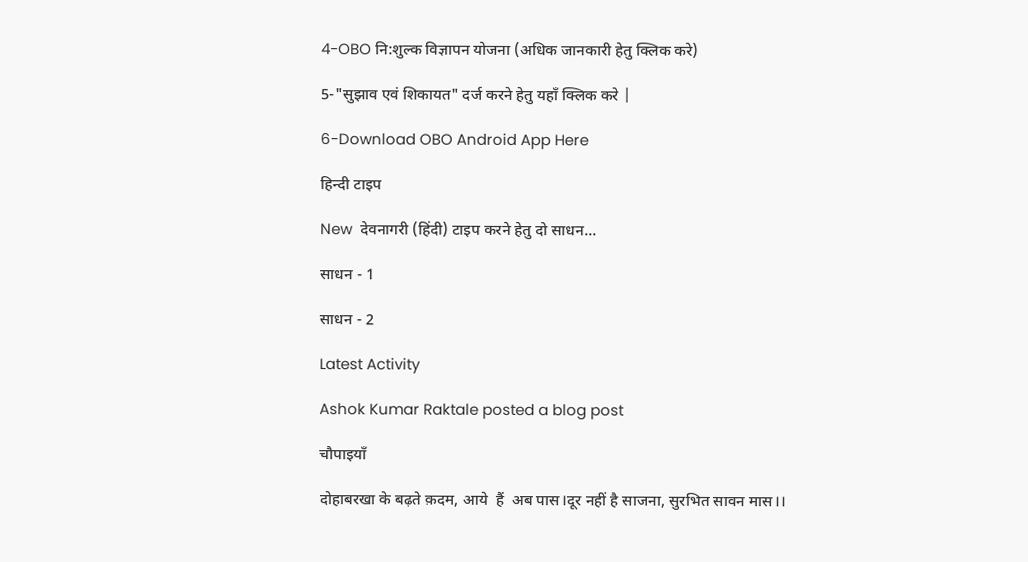4-OBO नि:शुल्क विज्ञापन योजना (अधिक जानकारी हेतु क्लिक करे)

5-"सुझाव एवं शिकायत" दर्ज करने हेतु यहाँ क्लिक करे |

6-Download OBO Android App Here

हिन्दी टाइप

New  देवनागरी (हिंदी) टाइप करने हेतु दो साधन...

साधन - 1

साधन - 2

Latest Activity

Ashok Kumar Raktale posted a blog post

चौपाइयाँ

दोहाबरखा के बढ़ते क़दम, आये  हैं  अब पास।दूर नहीं है साजना, सुरभित सावन मास।।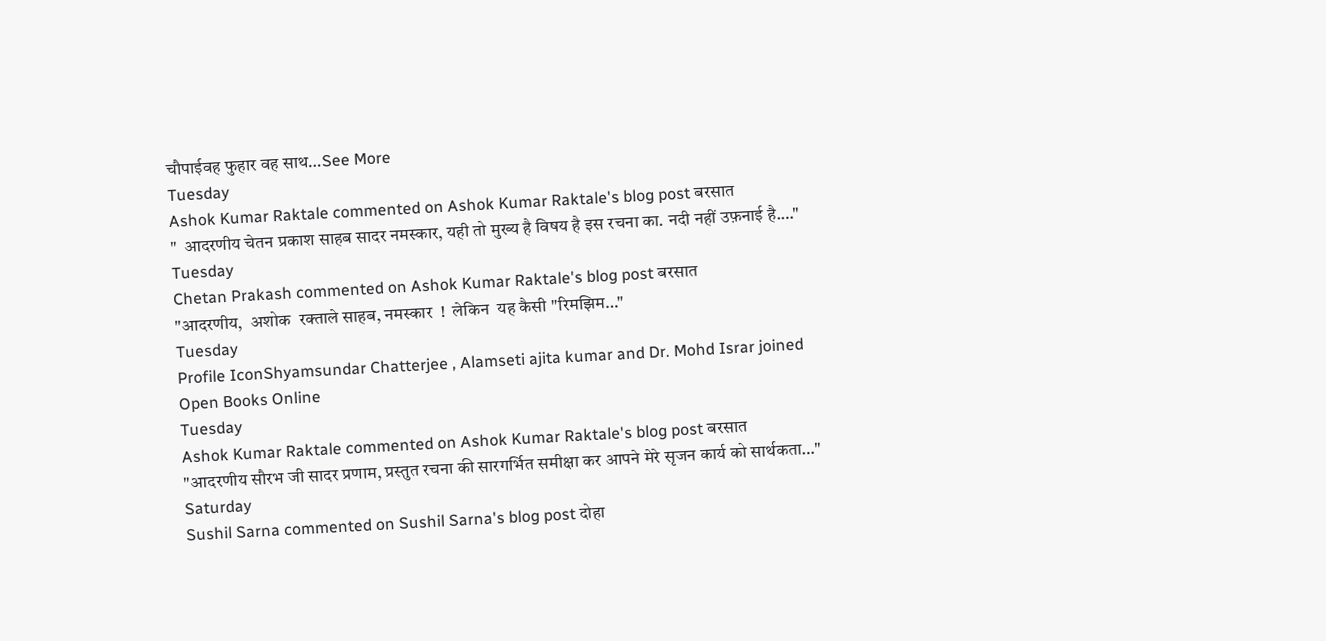चौपाईवह फुहार वह साथ…See More
Tuesday
Ashok Kumar Raktale commented on Ashok Kumar Raktale's blog post बरसात
"  आदरणीय चेतन प्रकाश साहब सादर नमस्कार, यही तो मुख्य है विषय है इस रचना का. नदी नहीं उफ़नाई है.…"
Tuesday
Chetan Prakash commented on Ashok Kumar Raktale's blog post बरसात
"आदरणीय,  अशोक  रक्ताले साहब, नमस्कार  !  लेकिन  यह कैसी "रिमझिम…"
Tuesday
Profile IconShyamsundar Chatterjee , Alamseti ajita kumar and Dr. Mohd Israr joined Open Books Online
Tuesday
Ashok Kumar Raktale commented on Ashok Kumar Raktale's blog post बरसात
"आदरणीय सौरभ जी सादर प्रणाम, प्रस्तुत रचना की सारगर्भित समीक्षा कर आपने मेरे सृजन कार्य को सार्थकता…"
Saturday
Sushil Sarna commented on Sushil Sarna's blog post दोहा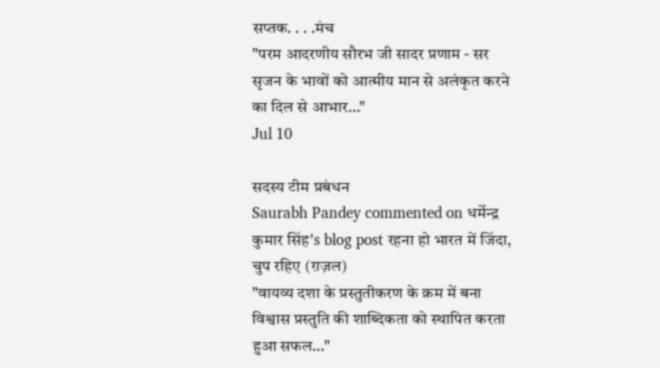सप्तक. . . .मंच
"परम आदरणीय सौरभ जी सादर प्रणाम - सर सृजन के भावों को आत्मीय मान से अलंकृत करने का दिल से आभार…"
Jul 10

सदस्य टीम प्रबंधन
Saurabh Pandey commented on धर्मेन्द्र कुमार सिंह's blog post रहना हो भारत में जिंदा, चुप रहिए (ग़ज़ल)
"वायव्य दशा के प्रस्तुतीकरण के क्रम में बना विश्वास प्रस्तुति की शाब्दिकता को स्थापित करता हुआ सफल…"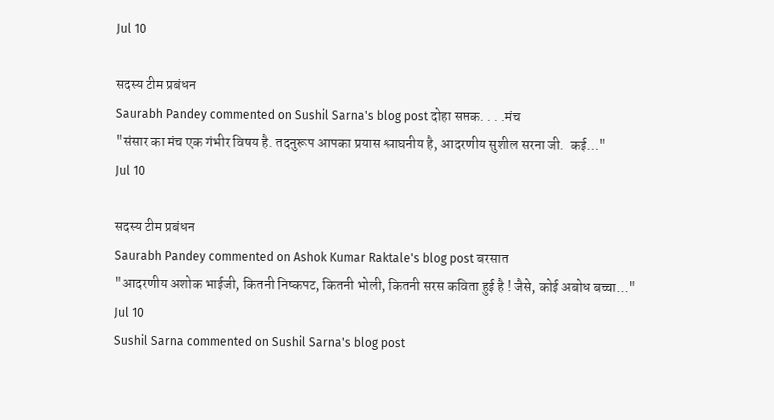Jul 10

सदस्य टीम प्रबंधन
Saurabh Pandey commented on Sushil Sarna's blog post दोहा सप्तक. . . .मंच
"संसार का मंच एक गंभीर विषय है. तदनुरूप आपका प्रयास श्लाघनीय है, आदरणीय सुशील सरना जी.  कई…"
Jul 10

सदस्य टीम प्रबंधन
Saurabh Pandey commented on Ashok Kumar Raktale's blog post बरसात
"आदरणीय अशोक भाईजी, कितनी निष्कपट, कितनी भोली, कितनी सरस कविता हुई है ! जैसे, कोई अबोध बच्चा…"
Jul 10
Sushil Sarna commented on Sushil Sarna's blog post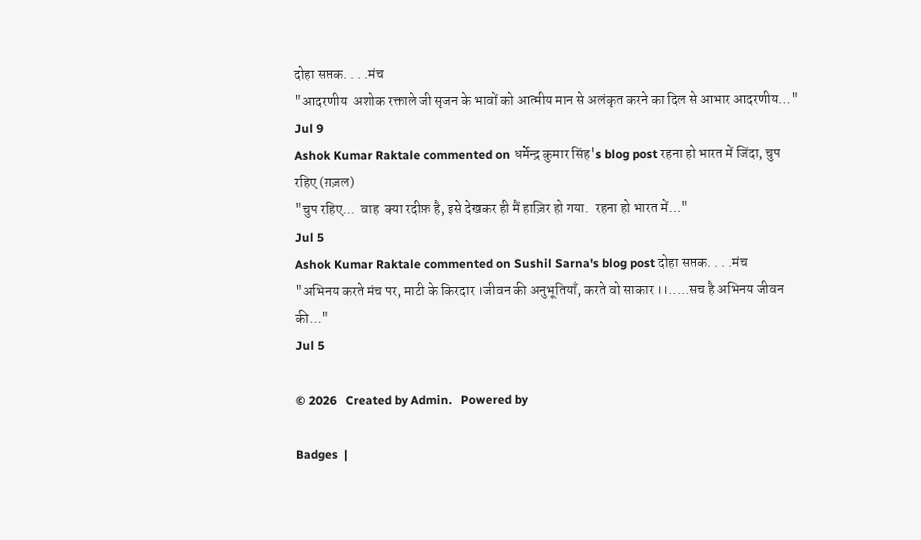दोहा सप्तक. . . .मंच
"आदरणीय  अशोक रक्ताले जी सृजन के भावों को आत्मीय मान से अलंकृत करने का दिल से आभार आदरणीय…"
Jul 9
Ashok Kumar Raktale commented on धर्मेन्द्र कुमार सिंह's blog post रहना हो भारत में जिंदा, चुप रहिए (ग़ज़ल)
"चुप रहिए...  वाह  क्या रदीफ़ है, इसे देखकर ही मैं हाज़िर हो गया.  रहना हो भारत में…"
Jul 5
Ashok Kumar Raktale commented on Sushil Sarna's blog post दोहा सप्तक. . . .मंच
"अभिनय करते मंच पर, माटी के किरदार ।जीवन की अनुभूतियाँ, करते वो साकार ।।.....सच है अभिनय जीवन की…"
Jul 5

© 2026   Created by Admin.   Powered by

Badges  |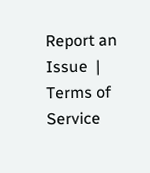Report an Issue  |  Terms of Service